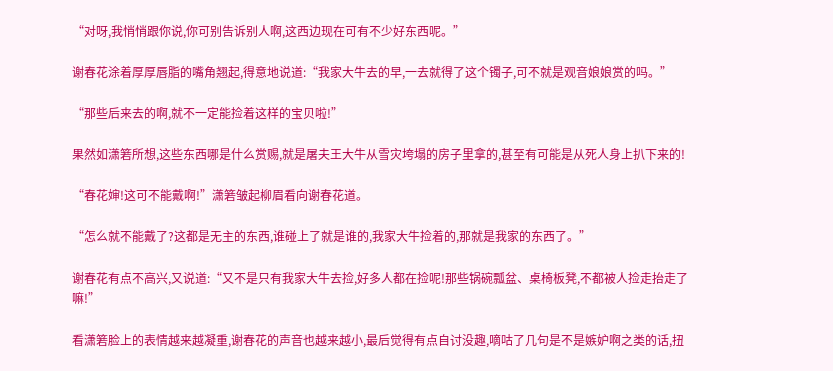“对呀,我悄悄跟你说,你可别告诉别人啊,这西边现在可有不少好东西呢。”

谢春花涂着厚厚唇脂的嘴角翘起,得意地说道:“我家大牛去的早,一去就得了这个镯子,可不就是观音娘娘赏的吗。”

“那些后来去的啊,就不一定能捡着这样的宝贝啦!”

果然如潇箬所想,这些东西哪是什么赏赐,就是屠夫王大牛从雪灾垮塌的房子里拿的,甚至有可能是从死人身上扒下来的!

“春花婶!这可不能戴啊!”潇箬皱起柳眉看向谢春花道。

“怎么就不能戴了?这都是无主的东西,谁碰上了就是谁的,我家大牛捡着的,那就是我家的东西了。”

谢春花有点不高兴,又说道:“又不是只有我家大牛去捡,好多人都在捡呢!那些锅碗瓢盆、桌椅板凳,不都被人捡走抬走了嘛!”

看潇箬脸上的表情越来越凝重,谢春花的声音也越来越小,最后觉得有点自讨没趣,嘀咕了几句是不是嫉妒啊之类的话,扭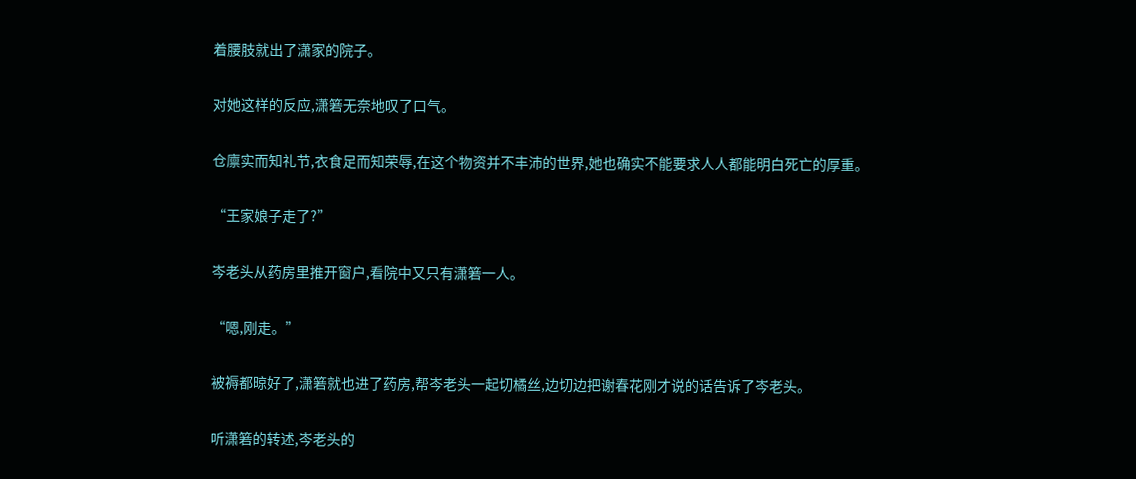着腰肢就出了潇家的院子。

对她这样的反应,潇箬无奈地叹了口气。

仓廪实而知礼节,衣食足而知荣辱,在这个物资并不丰沛的世界,她也确实不能要求人人都能明白死亡的厚重。

“王家娘子走了?”

岑老头从药房里推开窗户,看院中又只有潇箬一人。

“嗯,刚走。”

被褥都晾好了,潇箬就也进了药房,帮岑老头一起切橘丝,边切边把谢春花刚才说的话告诉了岑老头。

听潇箬的转述,岑老头的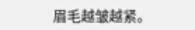眉毛越皱越紧。